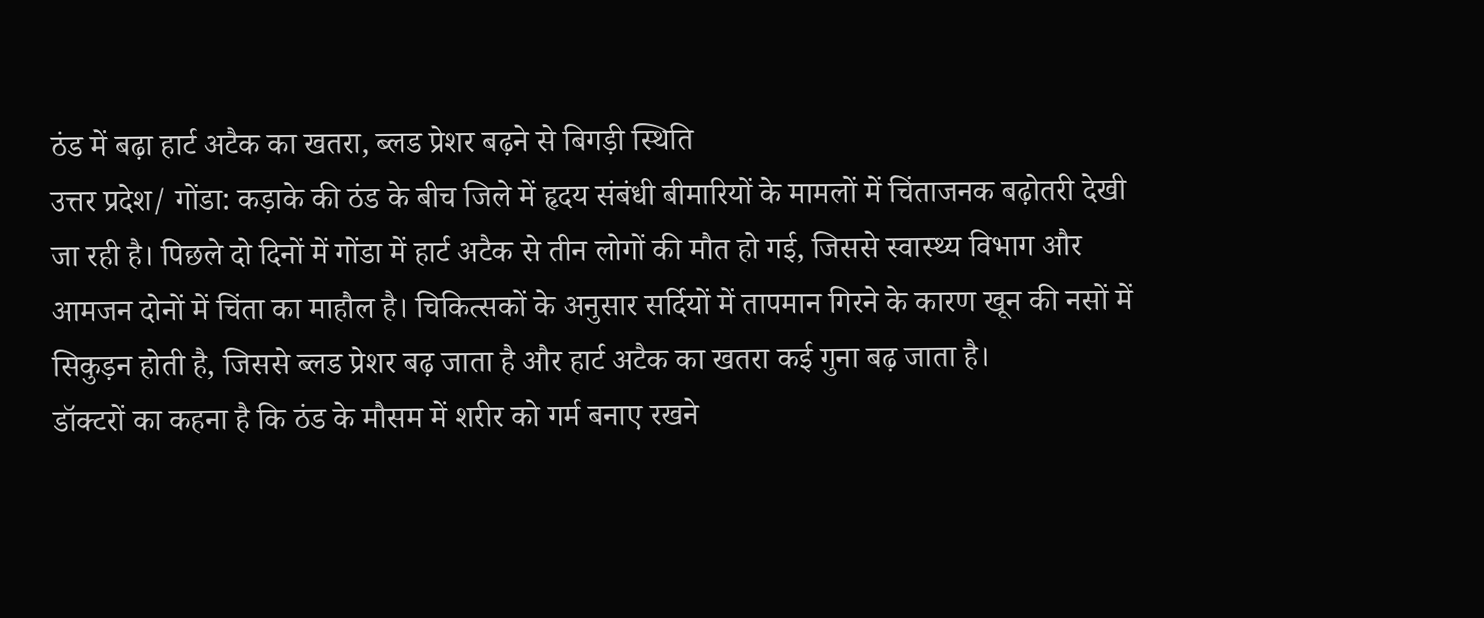ठंड में बढ़ा हार्ट अटैक का खतरा, ब्लड प्रेशर बढ़ने से बिगड़ी स्थिति
उत्तर प्रदेश/ गोंडा: कड़ाके की ठंड के बीच जिले में हृदय संबंधी बीमारियों के मामलों में चिंताजनक बढ़ोतरी देखी जा रही है। पिछले दो दिनों में गोंडा में हार्ट अटैक से तीन लोगों की मौत हो गई, जिससे स्वास्थ्य विभाग और आमजन दोनों में चिंता का माहौल है। चिकित्सकों के अनुसार सर्दियों में तापमान गिरने के कारण खून की नसों में सिकुड़न होती है, जिससे ब्लड प्रेशर बढ़ जाता है और हार्ट अटैक का खतरा कई गुना बढ़ जाता है।
डॉक्टरों का कहना है कि ठंड के मौसम में शरीर को गर्म बनाए रखने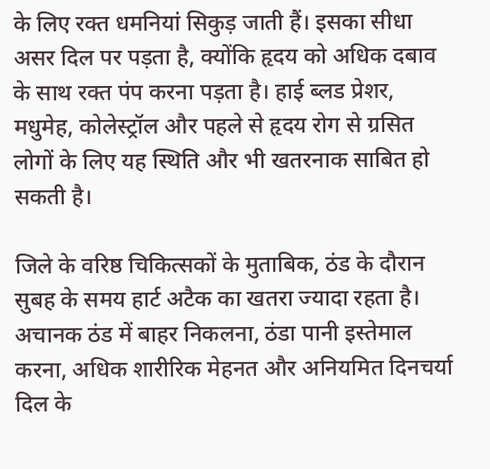के लिए रक्त धमनियां सिकुड़ जाती हैं। इसका सीधा असर दिल पर पड़ता है, क्योंकि हृदय को अधिक दबाव के साथ रक्त पंप करना पड़ता है। हाई ब्लड प्रेशर, मधुमेह, कोलेस्ट्रॉल और पहले से हृदय रोग से ग्रसित लोगों के लिए यह स्थिति और भी खतरनाक साबित हो सकती है।

जिले के वरिष्ठ चिकित्सकों के मुताबिक, ठंड के दौरान सुबह के समय हार्ट अटैक का खतरा ज्यादा रहता है। अचानक ठंड में बाहर निकलना, ठंडा पानी इस्तेमाल करना, अधिक शारीरिक मेहनत और अनियमित दिनचर्या दिल के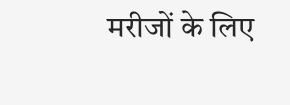मरीजों के लिए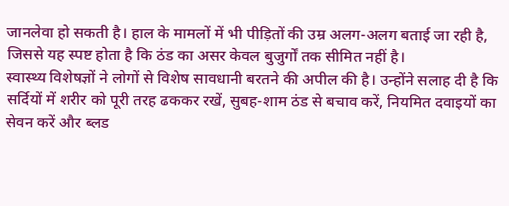जानलेवा हो सकती है। हाल के मामलों में भी पीड़ितों की उम्र अलग-अलग बताई जा रही है, जिससे यह स्पष्ट होता है कि ठंड का असर केवल बुजुर्गों तक सीमित नहीं है।
स्वास्थ्य विशेषज्ञों ने लोगों से विशेष सावधानी बरतने की अपील की है। उन्होंने सलाह दी है कि सर्दियों में शरीर को पूरी तरह ढककर रखें, सुबह-शाम ठंड से बचाव करें, नियमित दवाइयों का सेवन करें और ब्लड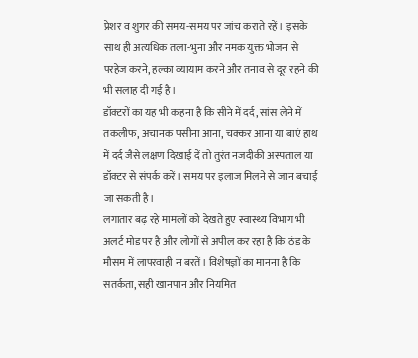प्रेशर व शुगर की समय-समय पर जांच कराते रहें। इसके साथ ही अत्यधिक तला-भुना और नमक युक्त भोजन से परहेज करने, हल्का व्यायाम करने और तनाव से दूर रहने की भी सलाह दी गई है।
डॉक्टरों का यह भी कहना है कि सीने में दर्द, सांस लेने में तकलीफ, अचानक पसीना आना, चक्कर आना या बाएं हाथ में दर्द जैसे लक्षण दिखाई दें तो तुरंत नजदीकी अस्पताल या डॉक्टर से संपर्क करें। समय पर इलाज मिलने से जान बचाई जा सकती है।
लगातार बढ़ रहे मामलों को देखते हुए स्वास्थ्य विभाग भी अलर्ट मोड पर है और लोगों से अपील कर रहा है कि ठंड के मौसम में लापरवाही न बरतें। विशेषज्ञों का मानना है कि सतर्कता, सही खानपान और नियमित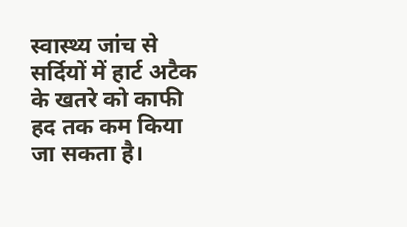स्वास्थ्य जांच से सर्दियों में हार्ट अटैक के खतरे को काफी हद तक कम किया जा सकता है।